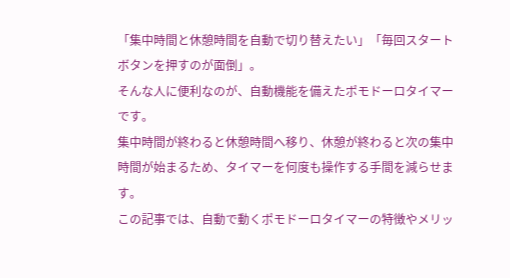「集中時間と休憩時間を自動で切り替えたい」「毎回スタートボタンを押すのが面倒」。
そんな人に便利なのが、自動機能を備えたポモドーロタイマーです。
集中時間が終わると休憩時間へ移り、休憩が終わると次の集中時間が始まるため、タイマーを何度も操作する手間を減らせます。
この記事では、自動で動くポモドーロタイマーの特徴やメリッ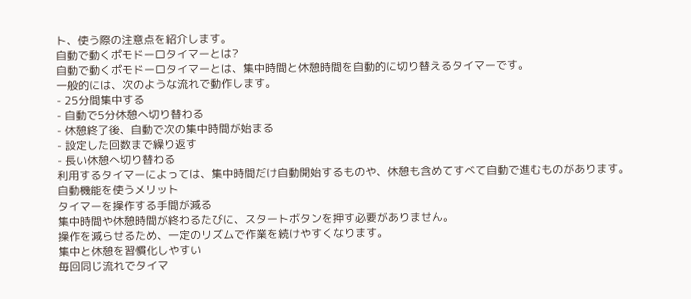ト、使う際の注意点を紹介します。
自動で動くポモドーロタイマーとは?
自動で動くポモドーロタイマーとは、集中時間と休憩時間を自動的に切り替えるタイマーです。
一般的には、次のような流れで動作します。
- 25分間集中する
- 自動で5分休憩へ切り替わる
- 休憩終了後、自動で次の集中時間が始まる
- 設定した回数まで繰り返す
- 長い休憩へ切り替わる
利用するタイマーによっては、集中時間だけ自動開始するものや、休憩も含めてすべて自動で進むものがあります。
自動機能を使うメリット
タイマーを操作する手間が減る
集中時間や休憩時間が終わるたびに、スタートボタンを押す必要がありません。
操作を減らせるため、一定のリズムで作業を続けやすくなります。
集中と休憩を習慣化しやすい
毎回同じ流れでタイマ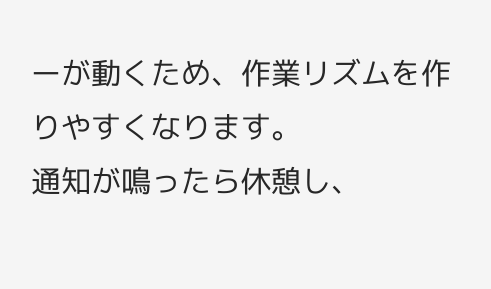ーが動くため、作業リズムを作りやすくなります。
通知が鳴ったら休憩し、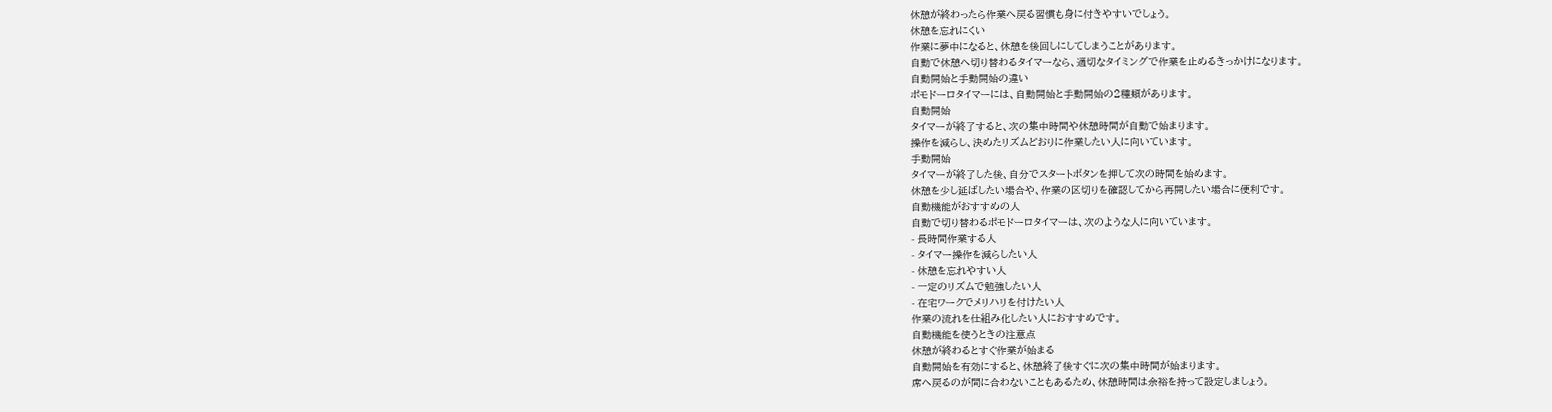休憩が終わったら作業へ戻る習慣も身に付きやすいでしょう。
休憩を忘れにくい
作業に夢中になると、休憩を後回しにしてしまうことがあります。
自動で休憩へ切り替わるタイマーなら、適切なタイミングで作業を止めるきっかけになります。
自動開始と手動開始の違い
ポモドーロタイマーには、自動開始と手動開始の2種類があります。
自動開始
タイマーが終了すると、次の集中時間や休憩時間が自動で始まります。
操作を減らし、決めたリズムどおりに作業したい人に向いています。
手動開始
タイマーが終了した後、自分でスタートボタンを押して次の時間を始めます。
休憩を少し延ばしたい場合や、作業の区切りを確認してから再開したい場合に便利です。
自動機能がおすすめの人
自動で切り替わるポモドーロタイマーは、次のような人に向いています。
- 長時間作業する人
- タイマー操作を減らしたい人
- 休憩を忘れやすい人
- 一定のリズムで勉強したい人
- 在宅ワークでメリハリを付けたい人
作業の流れを仕組み化したい人におすすめです。
自動機能を使うときの注意点
休憩が終わるとすぐ作業が始まる
自動開始を有効にすると、休憩終了後すぐに次の集中時間が始まります。
席へ戻るのが間に合わないこともあるため、休憩時間は余裕を持って設定しましょう。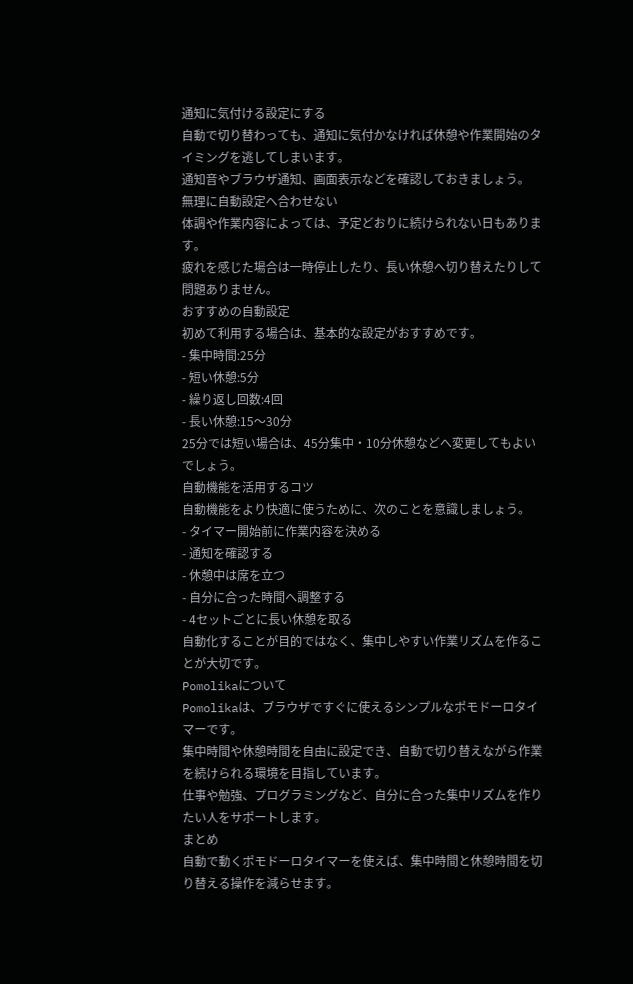通知に気付ける設定にする
自動で切り替わっても、通知に気付かなければ休憩や作業開始のタイミングを逃してしまいます。
通知音やブラウザ通知、画面表示などを確認しておきましょう。
無理に自動設定へ合わせない
体調や作業内容によっては、予定どおりに続けられない日もあります。
疲れを感じた場合は一時停止したり、長い休憩へ切り替えたりして問題ありません。
おすすめの自動設定
初めて利用する場合は、基本的な設定がおすすめです。
- 集中時間:25分
- 短い休憩:5分
- 繰り返し回数:4回
- 長い休憩:15〜30分
25分では短い場合は、45分集中・10分休憩などへ変更してもよいでしょう。
自動機能を活用するコツ
自動機能をより快適に使うために、次のことを意識しましょう。
- タイマー開始前に作業内容を決める
- 通知を確認する
- 休憩中は席を立つ
- 自分に合った時間へ調整する
- 4セットごとに長い休憩を取る
自動化することが目的ではなく、集中しやすい作業リズムを作ることが大切です。
Pomolikaについて
Pomolikaは、ブラウザですぐに使えるシンプルなポモドーロタイマーです。
集中時間や休憩時間を自由に設定でき、自動で切り替えながら作業を続けられる環境を目指しています。
仕事や勉強、プログラミングなど、自分に合った集中リズムを作りたい人をサポートします。
まとめ
自動で動くポモドーロタイマーを使えば、集中時間と休憩時間を切り替える操作を減らせます。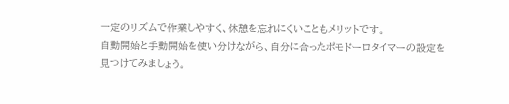一定のリズムで作業しやすく、休憩を忘れにくいこともメリットです。
自動開始と手動開始を使い分けながら、自分に合ったポモドーロタイマーの設定を見つけてみましょう。